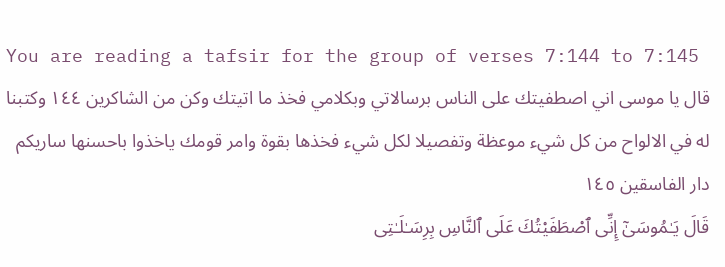You are reading a tafsir for the group of verses 7:144 to 7:145
قال يا موسى اني اصطفيتك على الناس برسالاتي وبكلامي فخذ ما اتيتك وكن من الشاكرين ١٤٤ وكتبنا له في الالواح من كل شيء موعظة وتفصيلا لكل شيء فخذها بقوة وامر قومك ياخذوا باحسنها ساريكم دار الفاسقين ١٤٥
قَالَ يَـٰمُوسَىٰٓ إِنِّى ٱصْطَفَيْتُكَ عَلَى ٱلنَّاسِ بِرِسَـٰلَـٰتِى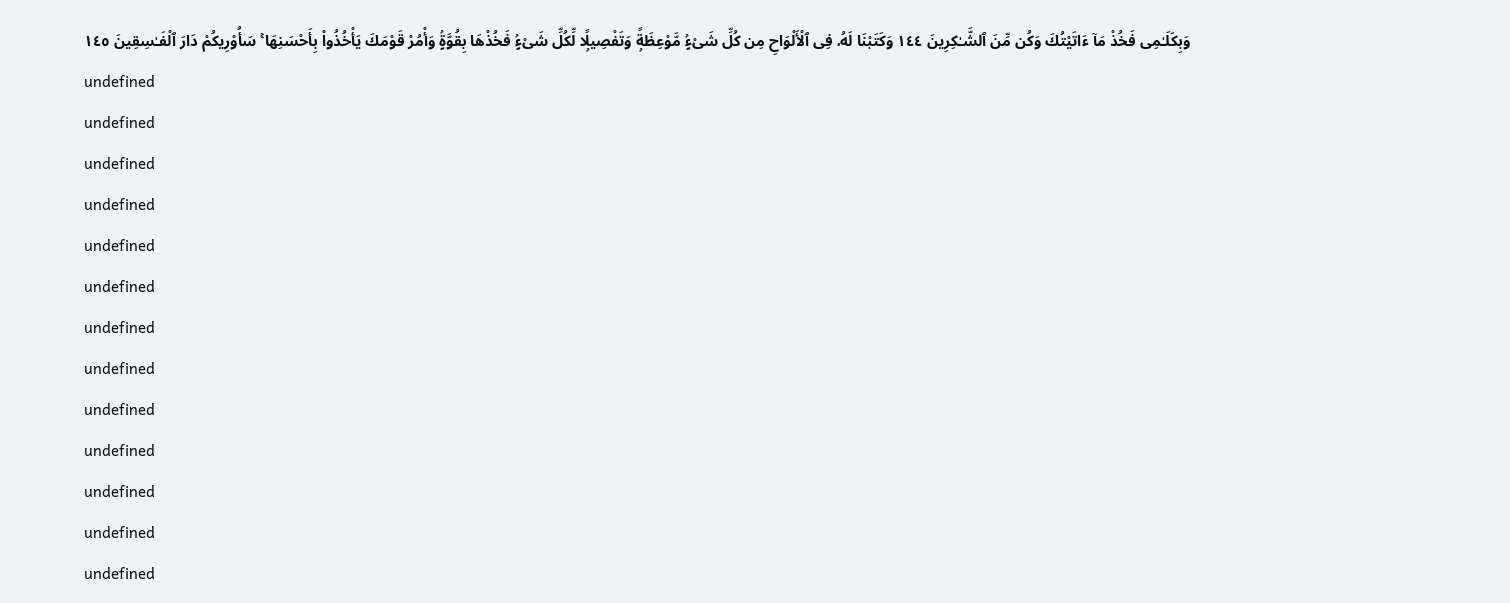وَبِكَلَـٰمِى فَخُذْ مَآ ءَاتَيْتُكَ وَكُن مِّنَ ٱلشَّـٰكِرِينَ ١٤٤ وَكَتَبْنَا لَهُۥ فِى ٱلْأَلْوَاحِ مِن كُلِّ شَىْءٍۢ مَّوْعِظَةًۭ وَتَفْصِيلًۭا لِّكُلِّ شَىْءٍۢ فَخُذْهَا بِقُوَّةٍۢ وَأْمُرْ قَوْمَكَ يَأْخُذُوا۟ بِأَحْسَنِهَا ۚ سَأُو۟رِيكُمْ دَارَ ٱلْفَـٰسِقِينَ ١٤٥
undefined
undefined
undefined
undefined
undefined
undefined
undefined
undefined
undefined
undefined
undefined
undefined
undefined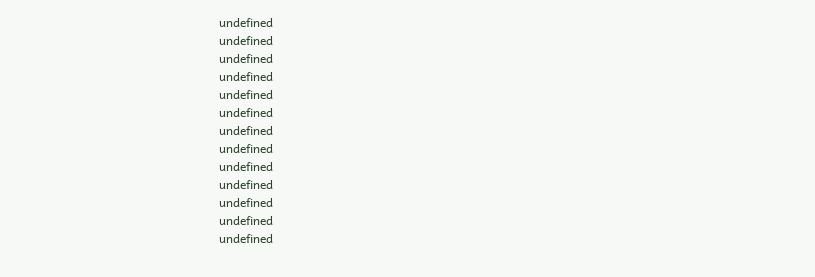undefined
undefined
undefined
undefined
undefined
undefined
undefined
undefined
undefined
undefined
undefined
undefined
undefined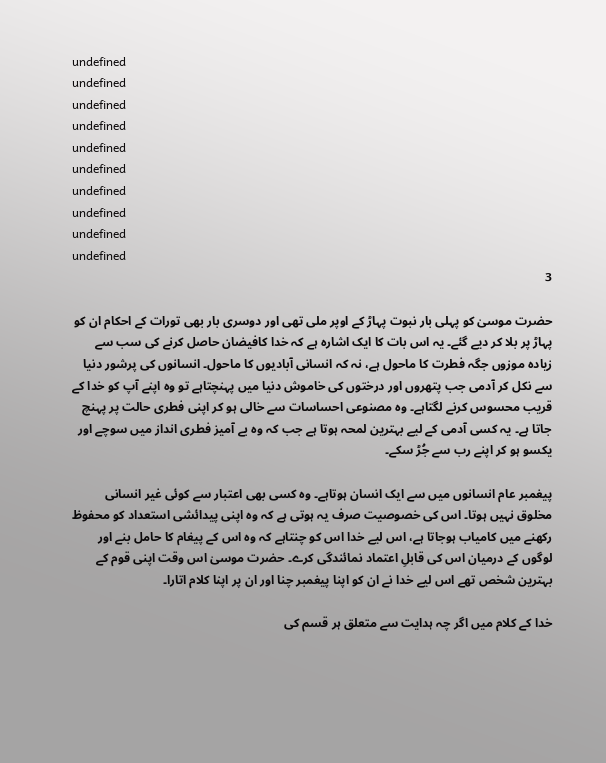undefined
undefined
undefined
undefined
undefined
undefined
undefined
undefined
undefined
undefined
3

حضرت موسیٰ کو پہلی بار نبوت پہاڑ کے اوپر ملی تھی اور دوسری بار بھی تورات کے احکام ان کو پہاڑ پر بلا کر ديے گئے۔ یہ اس بات کا ایک اشارہ ہے کہ خدا کافیضان حاصل کرنے کی سب سے زیادہ موزوں جگہ فطرت کا ماحول ہے، نہ کہ انسانی آبادیوں کا ماحول۔ انسانوں کی پرشور دنیا سے نکل کر آدمی جب پتھروں اور درختوں کی خاموش دنیا میں پہنچتاہے تو وہ اپنے آپ کو خدا کے قریب محسوس کرنے لگتاہے۔ وہ مصنوعی احساسات سے خالی ہو کر اپنی فطری حالت پر پہنچ جاتا ہے۔ یہ کسی آدمی کے ليے بہترین لمحہ ہوتا ہے جب کہ وہ بے آمیز فطری انداز میں سوچے اور یکسو ہو کر اپنے رب سے جُڑ سکے۔

پیغمبر عام انسانوں میں سے ایک انسان ہوتاہے۔ وہ کسی بھی اعتبار سے کوئی غیر انسانی مخلوق نہیں ہوتا۔ اس کی خصوصیت صرف یہ ہوتی ہے کہ وہ اپنی پیدائشی استعداد کو محفوظ رکھنے میں کامیاب ہوجاتا ہے، اس ليے خدا اس کو چنتاہے کہ وہ اس کے پیغام کا حامل بنے اور لوگوں کے درمیان اس کی قابلِ اعتماد نمائندگی کرے۔ حضرت موسیٰ اس وقت اپنی قوم کے بہترین شخص تھے اس ليے خدا نے ان کو اپنا پیغمبر چنا اور ان پر اپنا کلام اتارا۔

خدا کے كلام میں اگر چہ ہدایت سے متعلق ہر قسم کی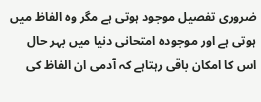ضروری تفصیل موجود ہوتی ہے مگر وہ الفاظ میں ہوتی ہے اور موجودہ امتحانی دنیا میں بہر حال اس کا امکان باقی رہتاہے کہ آدمی ان الفاظ کی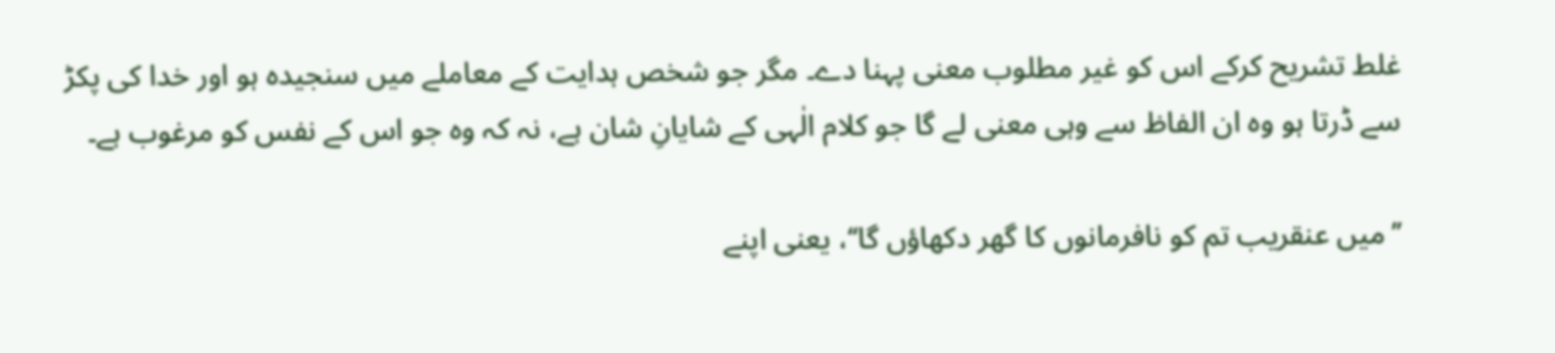غلط تشریح کرکے اس کو غیر مطلوب معنی پہنا دے۔ مگر جو شخص ہدایت کے معاملے میں سنجیدہ ہو اور خدا کی پکڑ سے ڈرتا ہو وہ ان الفاظ سے وہی معنی لے گا جو کلام الٰہی کے شایانِ شان ہے، نہ کہ وہ جو اس کے نفس کو مرغوب ہے۔

’’میں عنقریب تم کو نافرمانوں کا گھر دکھاؤں گا‘‘، یعنی اپنے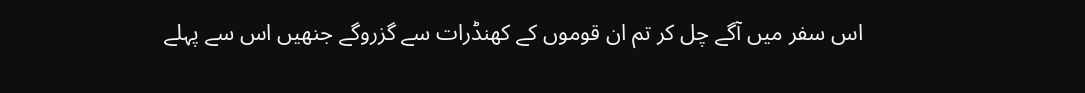اس سفر میں آگے چل کر تم ان قوموں کے کھنڈرات سے گزروگے جنھیں اس سے پہلے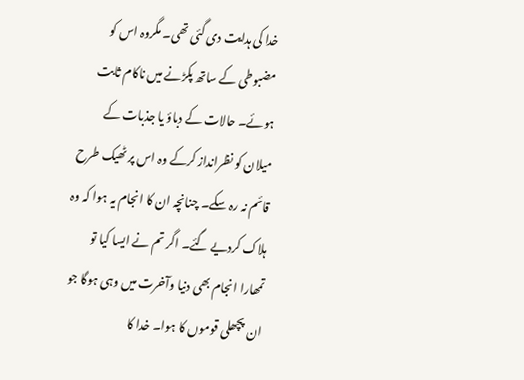خدا کی ہدایت دی گئی تھی۔ مگروہ اس کو مضبوطی کے ساتھ پکڑنے میں ناکام ثابت ہوئے۔ حالات کے دباؤ یا جذبات کے میلان کو نظرانداز کرکے وہ اس پر ٹھیک طرح قائم نہ رہ سکے۔ چنانچہ ان کا انجام یہ ہوا کہ وہ ہلاک کرديے گئے۔ اگر تم نے ایسا کیا تو تمھارا انجام بھی دنیا وآخرت میں وہی ہوگا جو ان پچھلی قوموں کا ہوا۔ خدا کا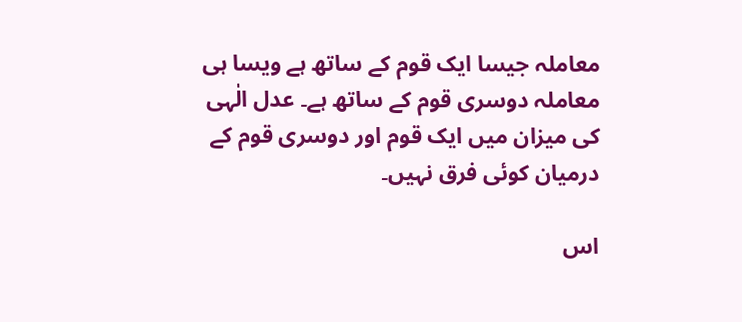معاملہ جیسا ایک قوم کے ساتھ ہے ویسا ہی معاملہ دوسری قوم کے ساتھ ہے۔ عدل الٰہی کی میزان میں ایک قوم اور دوسری قوم کے درمیان کوئی فرق نہیں۔

اس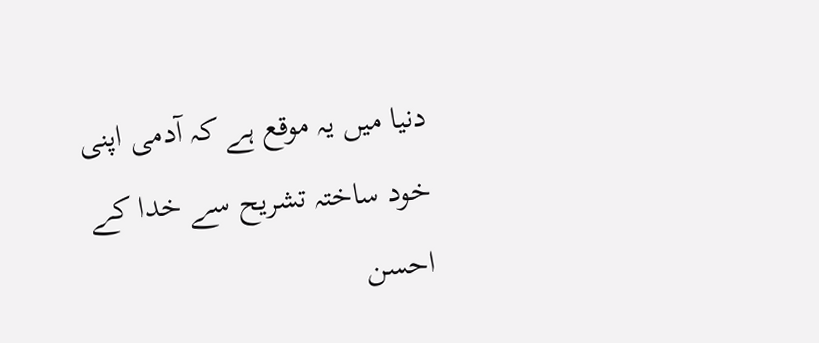دنیا میں یہ موقع ہے کہ آدمی اپنی خود ساختہ تشریح سے خدا کے احسن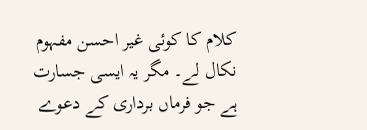کلام کا کوئی غیر احسن مفہوم نکال لے۔ مگر یہ ایسی جسارت ہے جو فرماں برداری کے دعوے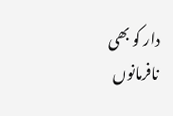دار کو بھی نافرمانوں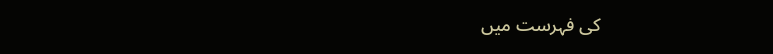کی فہرست میں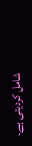شامل کردیتی ہے۔